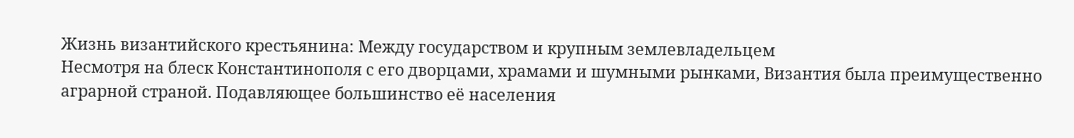Жизнь византийского крестьянина: Между государством и крупным землевладельцем
Несмотря на блеск Константинополя с его дворцами, храмами и шумными рынками, Византия была преимущественно аграрной страной. Подавляющее большинство её населения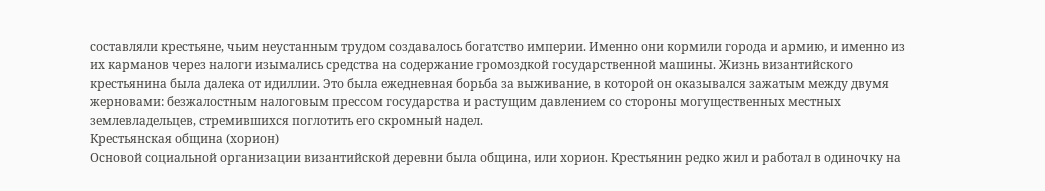составляли крестьяне, чьим неустанным трудом создавалось богатство империи. Именно они кормили города и армию, и именно из их карманов через налоги изымались средства на содержание громоздкой государственной машины. Жизнь византийского крестьянина была далека от идиллии. Это была ежедневная борьба за выживание, в которой он оказывался зажатым между двумя жерновами: безжалостным налоговым прессом государства и растущим давлением со стороны могущественных местных землевладельцев, стремившихся поглотить его скромный надел.
Крестьянская община (хорион)
Основой социальной организации византийской деревни была община, или хорион. Крестьянин редко жил и работал в одиночку на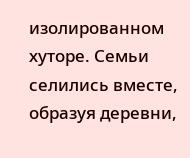изолированном хуторе. Семьи селились вместе, образуя деревни,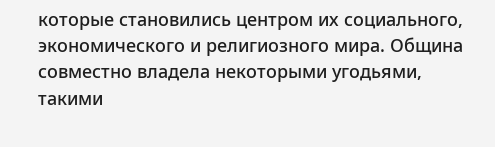которые становились центром их социального, экономического и религиозного мира. Община совместно владела некоторыми угодьями, такими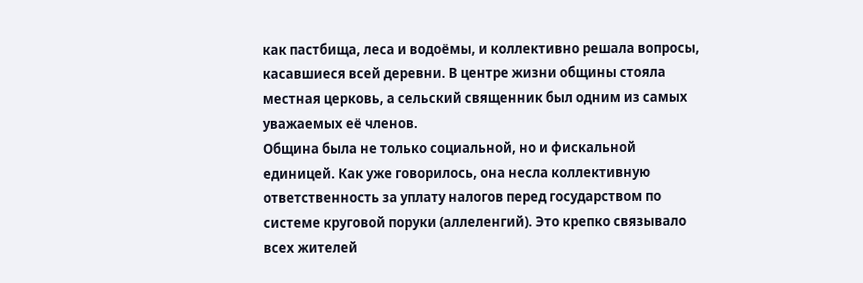как пастбища, леса и водоёмы, и коллективно решала вопросы, касавшиеся всей деревни. В центре жизни общины стояла местная церковь, а сельский священник был одним из самых уважаемых её членов.
Община была не только социальной, но и фискальной единицей. Как уже говорилось, она несла коллективную ответственность за уплату налогов перед государством по системе круговой поруки (аллеленгий). Это крепко связывало всех жителей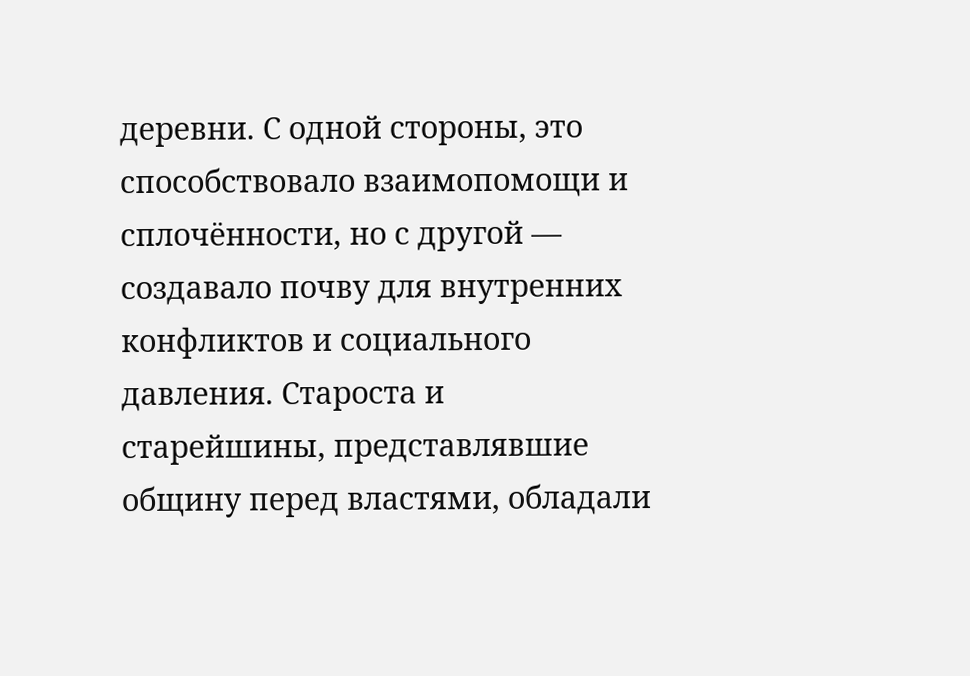деревни. С одной стороны, это способствовало взаимопомощи и сплочённости, но с другой — создавало почву для внутренних конфликтов и социального давления. Староста и старейшины, представлявшие общину перед властями, обладали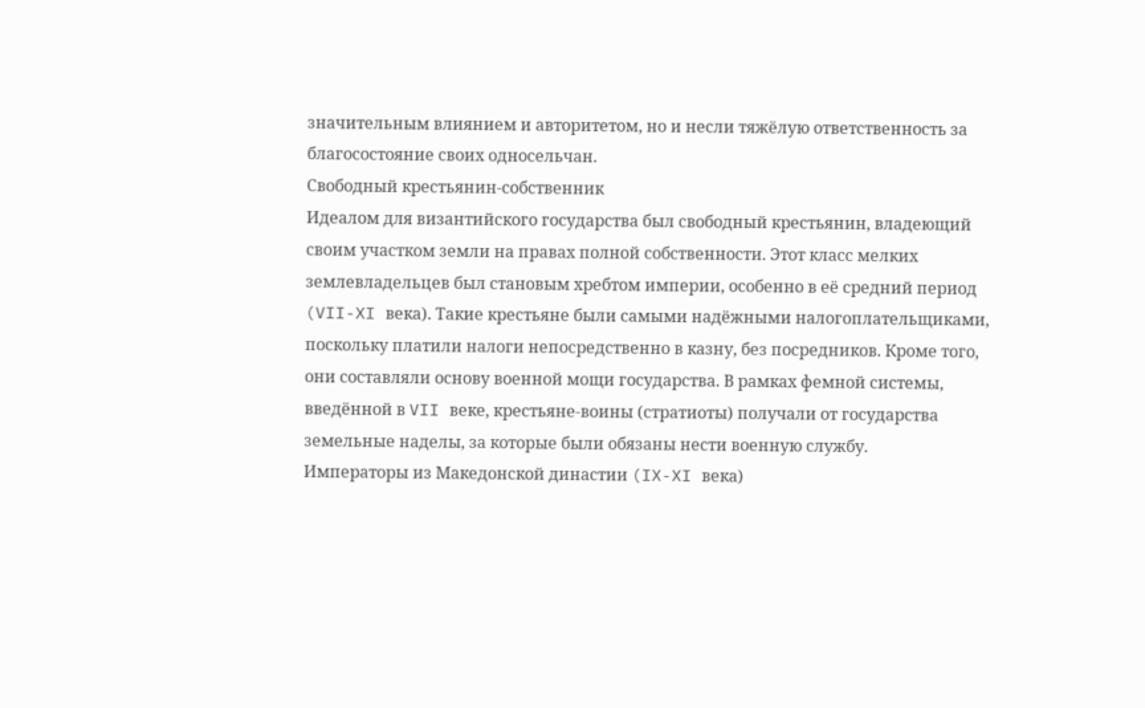значительным влиянием и авторитетом, но и несли тяжёлую ответственность за благосостояние своих односельчан.
Свободный крестьянин-собственник
Идеалом для византийского государства был свободный крестьянин, владеющий своим участком земли на правах полной собственности. Этот класс мелких землевладельцев был становым хребтом империи, особенно в её средний период (VII-XI века). Такие крестьяне были самыми надёжными налогоплательщиками, поскольку платили налоги непосредственно в казну, без посредников. Кроме того, они составляли основу военной мощи государства. В рамках фемной системы, введённой в VII веке, крестьяне-воины (стратиоты) получали от государства земельные наделы, за которые были обязаны нести военную службу.
Императоры из Македонской династии (IX-XI века)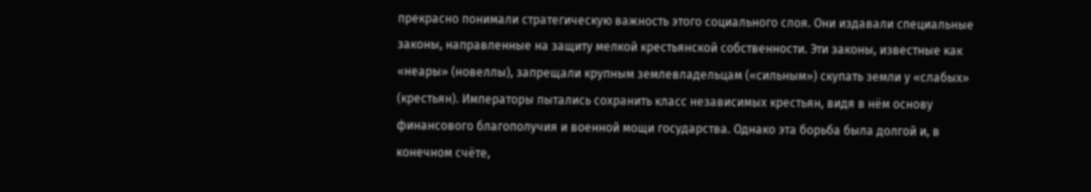прекрасно понимали стратегическую важность этого социального слоя. Они издавали специальные законы, направленные на защиту мелкой крестьянской собственности. Эти законы, известные как «неары» (новеллы), запрещали крупным землевладельцам («сильным») скупать земли у «слабых» (крестьян). Императоры пытались сохранить класс независимых крестьян, видя в нём основу финансового благополучия и военной мощи государства. Однако эта борьба была долгой и, в конечном счёте,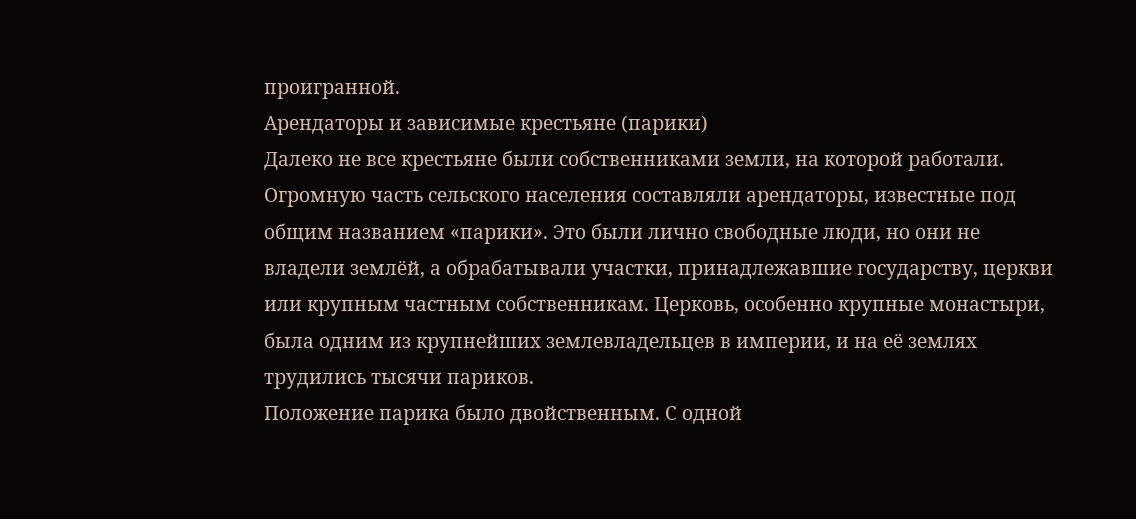проигранной.
Арендаторы и зависимые крестьяне (парики)
Далеко не все крестьяне были собственниками земли, на которой работали. Огромную часть сельского населения составляли арендаторы, известные под общим названием «парики». Это были лично свободные люди, но они не владели землёй, а обрабатывали участки, принадлежавшие государству, церкви или крупным частным собственникам. Церковь, особенно крупные монастыри, была одним из крупнейших землевладельцев в империи, и на её землях трудились тысячи париков.
Положение парика было двойственным. С одной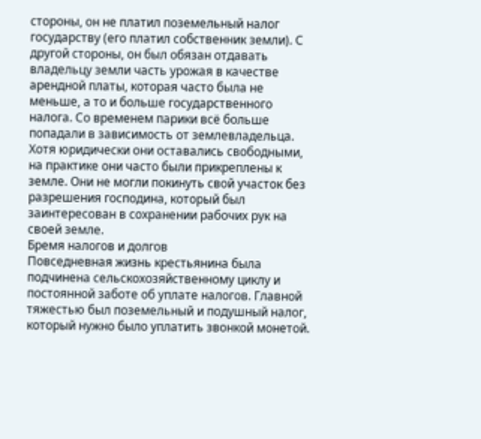стороны, он не платил поземельный налог государству (его платил собственник земли). С другой стороны, он был обязан отдавать владельцу земли часть урожая в качестве арендной платы, которая часто была не меньше, а то и больше государственного налога. Со временем парики всё больше попадали в зависимость от землевладельца. Хотя юридически они оставались свободными, на практике они часто были прикреплены к земле. Они не могли покинуть свой участок без разрешения господина, который был заинтересован в сохранении рабочих рук на своей земле.
Бремя налогов и долгов
Повседневная жизнь крестьянина была подчинена сельскохозяйственному циклу и постоянной заботе об уплате налогов. Главной тяжестью был поземельный и подушный налог, который нужно было уплатить звонкой монетой.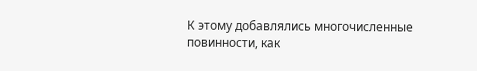К этому добавлялись многочисленные повинности, как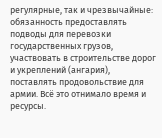регулярные, так и чрезвычайные: обязанность предоставлять подводы для перевозки государственных грузов, участвовать в строительстве дорог и укреплений (ангария), поставлять продовольствие для армии. Всё это отнимало время и ресурсы.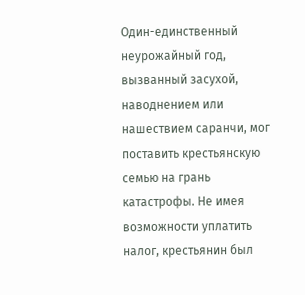Один-единственный неурожайный год, вызванный засухой, наводнением или нашествием саранчи, мог поставить крестьянскую семью на грань катастрофы. Не имея возможности уплатить налог, крестьянин был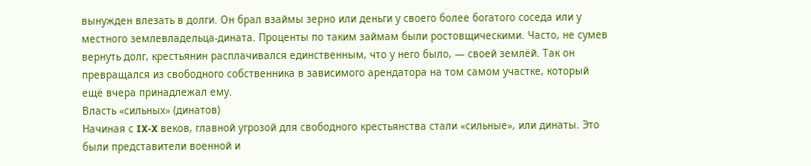вынужден влезать в долги. Он брал взаймы зерно или деньги у своего более богатого соседа или у местного землевладельца-дината. Проценты по таким займам были ростовщическими. Часто, не сумев вернуть долг, крестьянин расплачивался единственным, что у него было, — своей землёй. Так он превращался из свободного собственника в зависимого арендатора на том самом участке, который ещё вчера принадлежал ему.
Власть «сильных» (динатов)
Начиная с IX-X веков, главной угрозой для свободного крестьянства стали «сильные», или динаты. Это были представители военной и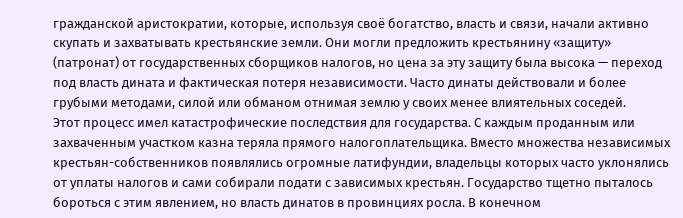гражданской аристократии, которые, используя своё богатство, власть и связи, начали активно скупать и захватывать крестьянские земли. Они могли предложить крестьянину «защиту» (патронат) от государственных сборщиков налогов, но цена за эту защиту была высока — переход под власть дината и фактическая потеря независимости. Часто динаты действовали и более грубыми методами, силой или обманом отнимая землю у своих менее влиятельных соседей.
Этот процесс имел катастрофические последствия для государства. С каждым проданным или захваченным участком казна теряла прямого налогоплательщика. Вместо множества независимых крестьян-собственников появлялись огромные латифундии, владельцы которых часто уклонялись от уплаты налогов и сами собирали подати с зависимых крестьян. Государство тщетно пыталось бороться с этим явлением, но власть динатов в провинциях росла. В конечном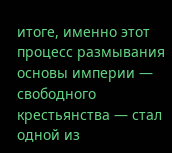итоге, именно этот процесс размывания основы империи — свободного крестьянства — стал одной из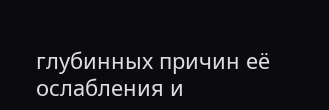глубинных причин её ослабления и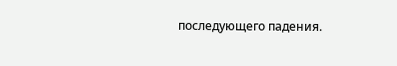последующего падения.